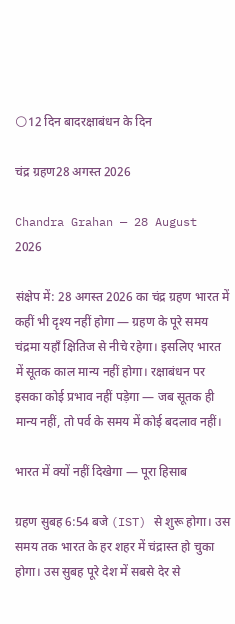🌕12 दिन बादरक्षाबंधन के दिन

चंद्र ग्रहण28 अगस्त 2026

Chandra Grahan — 28 August 2026

संक्षेप में: 28 अगस्त 2026 का चंद्र ग्रहण भारत में कहीं भी दृश्य नहीं होगा — ग्रहण के पूरे समय चंद्रमा यहाँ क्षितिज से नीचे रहेगा। इसलिए भारत में सूतक काल मान्य नहीं होगा। रक्षाबंधन पर इसका कोई प्रभाव नहीं पड़ेगा — जब सूतक ही मान्य नहीं, तो पर्व के समय में कोई बदलाव नहीं।

भारत में क्यों नहीं दिखेगा — पूरा हिसाब

ग्रहण सुबह 6:54 बजे (IST) से शुरू होगा। उस समय तक भारत के हर शहर में चंद्रास्त हो चुका होगा। उस सुबह पूरे देश में सबसे देर से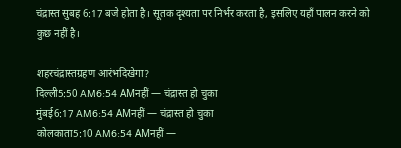चंद्रास्त सुबह 6:17 बजे होता है। सूतक दृश्यता पर निर्भर करता है, इसलिए यहाँ पालन करने को कुछ नहीं है।

शहरचंद्रास्तग्रहण आरंभदिखेगा?
दिल्ली5:50 AM6:54 AMनहीं — चंद्रास्त हो चुका
मुंबई6:17 AM6:54 AMनहीं — चंद्रास्त हो चुका
कोलकाता5:10 AM6:54 AMनहीं —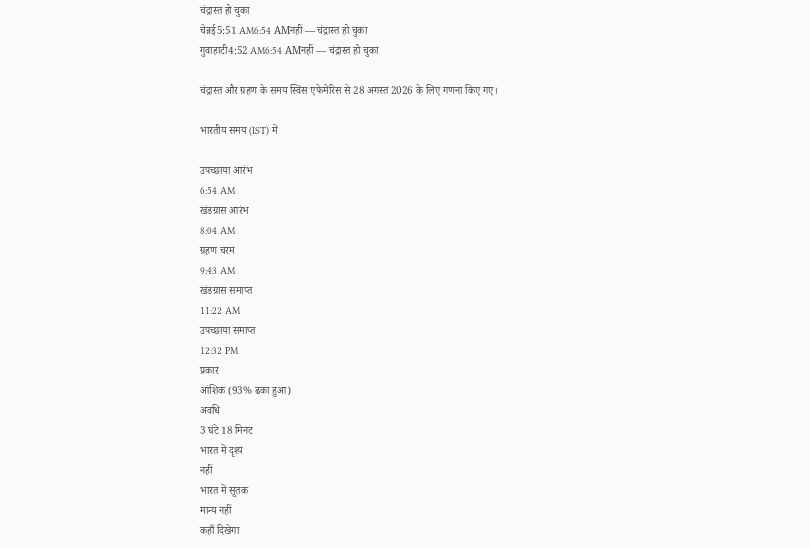चंद्रास्त हो चुका
चेन्नई5:51 AM6:54 AMनहीं — चंद्रास्त हो चुका
गुवाहाटी4:52 AM6:54 AMनहीं — चंद्रास्त हो चुका

चंद्रास्त और ग्रहण के समय स्विस एफेमेरिस से 28 अगस्त 2026 के लिए गणना किए गए।

भारतीय समय (IST) में

उपच्छाया आरंभ
6:54 AM
खंडग्रास आरंभ
8:04 AM
ग्रहण चरम
9:43 AM
खंडग्रास समाप्त
11:22 AM
उपच्छाया समाप्त
12:32 PM
प्रकार
आंशिक (93% ढका हुआ)
अवधि
3 घंटे 18 मिनट
भारत में दृश्य
नहीं
भारत में सूतक
मान्य नहीं
कहाँ दिखेगा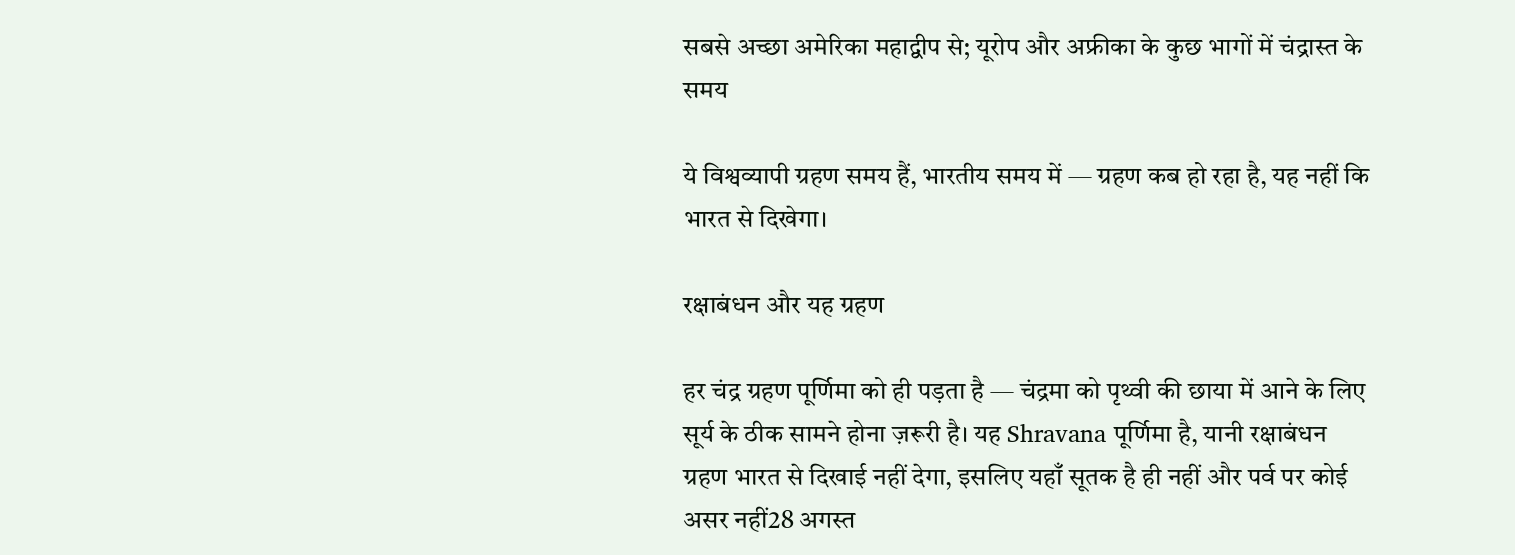सबसे अच्छा अमेरिका महाद्वीप से; यूरोप और अफ्रीका के कुछ भागों में चंद्रास्त के समय

ये विश्वव्यापी ग्रहण समय हैं, भारतीय समय में — ग्रहण कब हो रहा है, यह नहीं कि भारत से दिखेगा।

रक्षाबंधन और यह ग्रहण

हर चंद्र ग्रहण पूर्णिमा को ही पड़ता है — चंद्रमा को पृथ्वी की छाया में आने के लिए सूर्य के ठीक सामने होना ज़रूरी है। यह Shravana पूर्णिमा है, यानी रक्षाबंधन ग्रहण भारत से दिखाई नहीं देगा, इसलिए यहाँ सूतक है ही नहीं और पर्व पर कोई असर नहीं28 अगस्त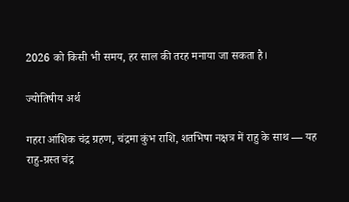2026 को किसी भी समय, हर साल की तरह मनाया जा सकता है।

ज्योतिषीय अर्थ

गहरा आंशिक चंद्र ग्रहण, चंद्रमा कुंभ राशि, शतभिषा नक्षत्र में राहु के साथ — यह राहु-ग्रस्त चंद्र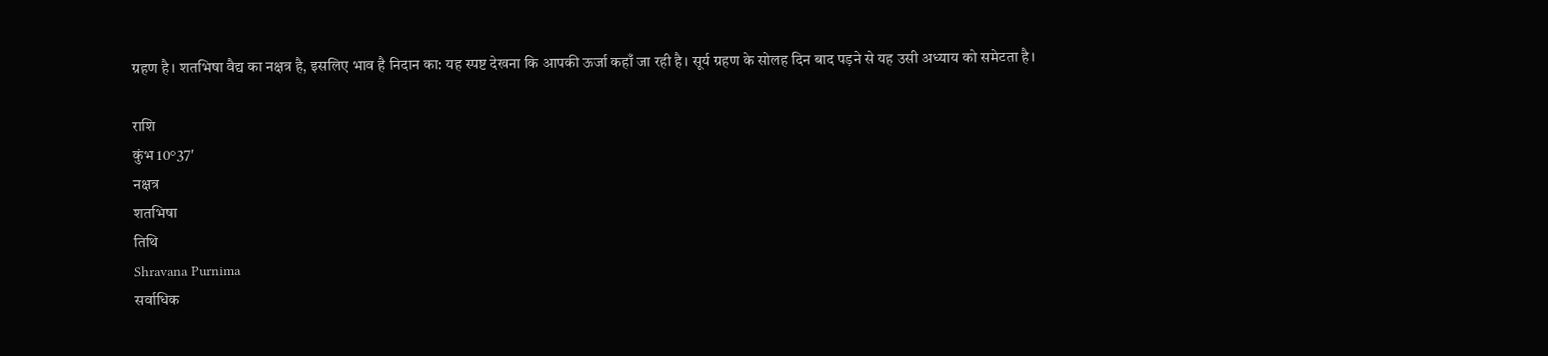ग्रहण है। शतभिषा वैद्य का नक्षत्र है, इसलिए भाव है निदान का: यह स्पष्ट देखना कि आपकी ऊर्जा कहाँ जा रही है। सूर्य ग्रहण के सोलह दिन बाद पड़ने से यह उसी अध्याय को समेटता है।

राशि
कुंभ 10°37′
नक्षत्र
शतभिषा
तिथि
Shravana Purnima
सर्वाधिक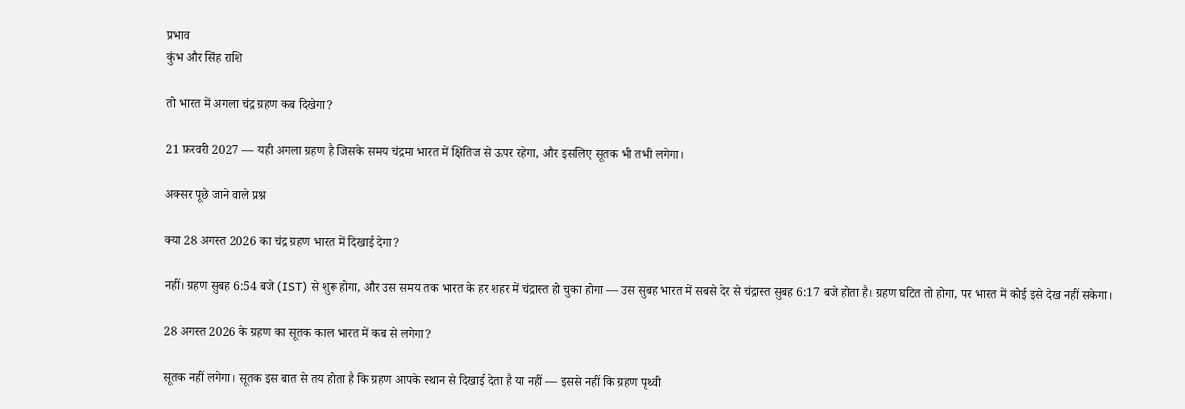प्रभाव
कुंभ और सिंह राशि

तो भारत में अगला चंद्र ग्रहण कब दिखेगा?

21 फ़रवरी 2027 — यही अगला ग्रहण है जिसके समय चंद्रमा भारत में क्षितिज से ऊपर रहेगा, और इसलिए सूतक भी तभी लगेगा।

अक्सर पूछे जाने वाले प्रश्न

क्या 28 अगस्त 2026 का चंद्र ग्रहण भारत में दिखाई देगा?

नहीं। ग्रहण सुबह 6:54 बजे (IST) से शुरू होगा, और उस समय तक भारत के हर शहर में चंद्रास्त हो चुका होगा — उस सुबह भारत में सबसे देर से चंद्रास्त सुबह 6:17 बजे होता है। ग्रहण घटित तो होगा, पर भारत में कोई इसे देख नहीं सकेगा।

28 अगस्त 2026 के ग्रहण का सूतक काल भारत में कब से लगेगा?

सूतक नहीं लगेगा। सूतक इस बात से तय होता है कि ग्रहण आपके स्थान से दिखाई देता है या नहीं — इससे नहीं कि ग्रहण पृथ्वी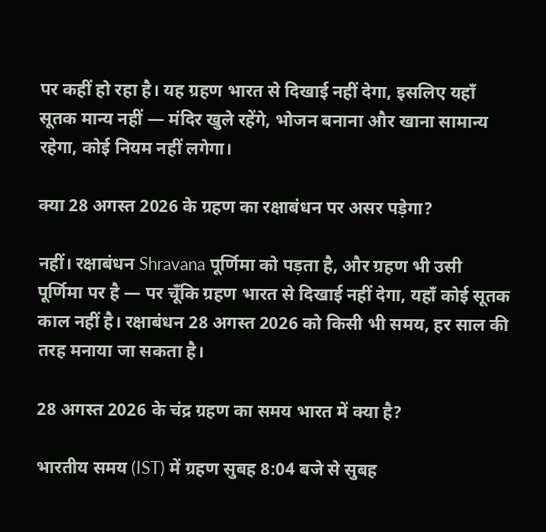पर कहीं हो रहा है। यह ग्रहण भारत से दिखाई नहीं देगा, इसलिए यहाँ सूतक मान्य नहीं — मंदिर खुले रहेंगे, भोजन बनाना और खाना सामान्य रहेगा, कोई नियम नहीं लगेगा।

क्या 28 अगस्त 2026 के ग्रहण का रक्षाबंधन पर असर पड़ेगा?

नहीं। रक्षाबंधन Shravana पूर्णिमा को पड़ता है, और ग्रहण भी उसी पूर्णिमा पर है — पर चूँकि ग्रहण भारत से दिखाई नहीं देगा, यहाँ कोई सूतक काल नहीं है। रक्षाबंधन 28 अगस्त 2026 को किसी भी समय, हर साल की तरह मनाया जा सकता है।

28 अगस्त 2026 के चंद्र ग्रहण का समय भारत में क्या है?

भारतीय समय (IST) में ग्रहण सुबह 8:04 बजे से सुबह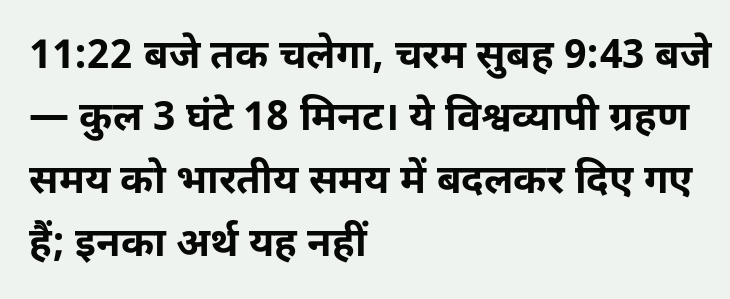11:22 बजे तक चलेगा, चरम सुबह 9:43 बजे — कुल 3 घंटे 18 मिनट। ये विश्वव्यापी ग्रहण समय को भारतीय समय में बदलकर दिए गए हैं; इनका अर्थ यह नहीं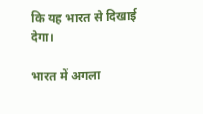कि यह भारत से दिखाई देगा।

भारत में अगला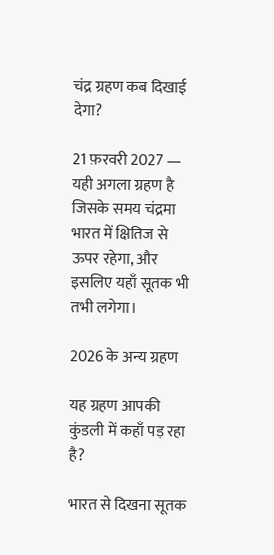चंद्र ग्रहण कब दिखाई देगा?

21 फ़रवरी 2027 — यही अगला ग्रहण है जिसके समय चंद्रमा भारत में क्षितिज से ऊपर रहेगा, और इसलिए यहाँ सूतक भी तभी लगेगा।

2026 के अन्य ग्रहण

यह ग्रहण आपकी कुंडली में कहाँ पड़ रहा है?

भारत से दिखना सूतक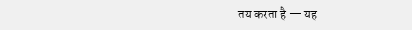तय करता है — यह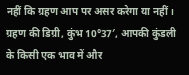नहीं कि ग्रहण आप पर असर करेगा या नहीं। ग्रहण की डिग्री, कुंभ 10°37′, आपकी कुंडली के किसी एक भाव में और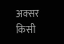अक्सर किसी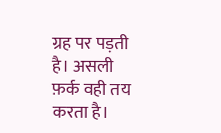ग्रह पर पड़ती है। असली फ़र्क वही तय करता है।